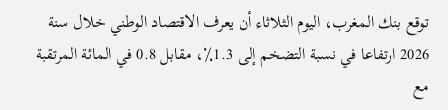توقع بنك المغرب، اليوم الثلاثاء أن يعرف الاقتصاد الوطني خلال سنة 2026 ارتفاعا في نسبة التضخم إلى 1.3٪، مقابل 0.8 في المائة المرتقبة مع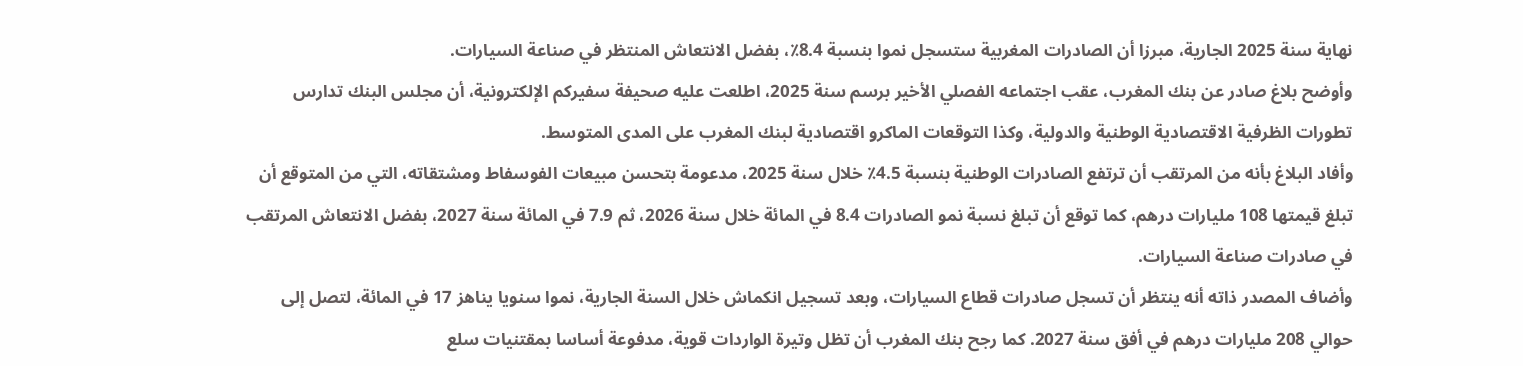نهاية سنة 2025 الجارية، مبرزا أن الصادرات المغربية ستسجل نموا بنسبة 8.4٪، بفضل الانتعاش المنتظر في صناعة السيارات.
وأوضح بلاغ صادر عن بنك المغرب، عقب اجتماعه الفصلي الأخير برسم سنة 2025، اطلعت عليه صحيفة سفيركم الإلكترونية، أن مجلس البنك تدارس تطورات الظرفية الاقتصادية الوطنية والدولية، وكذا التوقعات الماكرو اقتصادية لبنك المغرب على المدى المتوسط.
وأفاد البلاغ بأنه من المرتقب أن ترتفع الصادرات الوطنية بنسبة 4.5٪ خلال سنة 2025، مدعومة بتحسن مبيعات الفوسفاط ومشتقاته، التي من المتوقع أن تبلغ قيمتها 108 مليارات درهم، كما توقع أن تبلغ نسبة نمو الصادرات 8.4 في المائة خلال سنة 2026، ثم 7.9 في المائة سنة 2027، بفضل الانتعاش المرتقب في صادرات صناعة السيارات.
وأضاف المصدر ذاته أنه ينتظر أن تسجل صادرات قطاع السيارات، وبعد تسجيل انكماش خلال السنة الجارية، نموا سنويا يناهز 17 في المائة، لتصل إلى حوالي 208 مليارات درهم في أفق سنة 2027. كما رجح بنك المغرب أن تظل وتيرة الواردات قوية، مدفوعة أساسا بمقتنيات سلع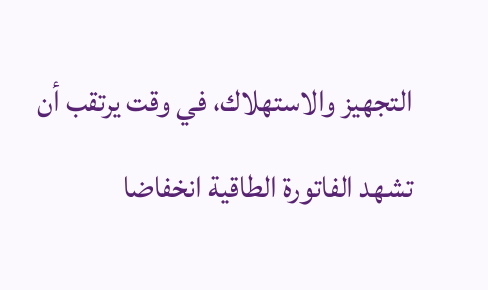التجهيز والاستهلاك، في وقت يرتقب أن تشهد الفاتورة الطاقية انخفاضا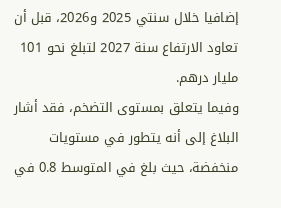إضافيا خلال سنتي 2025 و2026، قبل أن تعاود الارتفاع سنة 2027 لتبلغ نحو 101 مليار درهم.
وفيما يتعلق بمستوى التضخم، فقد أشار البلاغ إلى أنه يتطور في مستويات منخفضة، حيث بلغ في المتوسط 0.8 في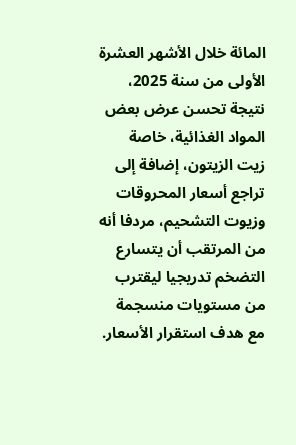المائة خلال الأشهر العشرة الأولى من سنة 2025، نتيجة تحسن عرض بعض المواد الغذائية، خاصة زيت الزيتون، إضافة إلى تراجع أسعار المحروقات وزيوت التشحيم، مردفا أنه من المرتقب أن يتسارع التضخم تدريجيا ليقترب من مستويات منسجمة مع هدف استقرار الأسعار.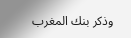وذكر بنك المغرب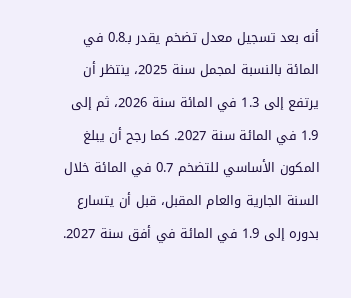أنه بعد تسجيل معدل تضخم يقدر بـ0.8 في المائة بالنسبة لمجمل سنة 2025، ينتظر أن يرتفع إلى 1.3 في المائة سنة 2026، ثم إلى 1.9 في المائة سنة 2027. كما رجح أن يبلغ المكون الأساسي للتضخم 0.7 في المائة خلال السنة الجارية والعام المقبل، قبل أن يتسارع بدوره إلى 1.9 في المائة في أفق سنة 2027.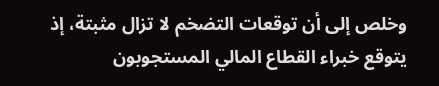وخلص إلى أن توقعات التضخم لا تزال مثبتة، إذ يتوقع خبراء القطاع المالي المستجوبون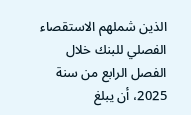الذين شملهم الاستقصاء الفصلي للبنك خلال الفصل الرابع من سنة 2025، أن يبلغ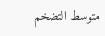متوسط التضخم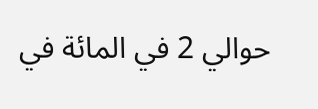حوالي 2 في المائة في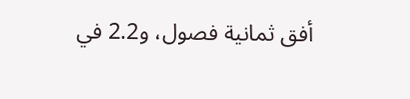أفق ثمانية فصول، و2.2 في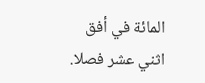المائة في أفق اثني عشر فصلا.